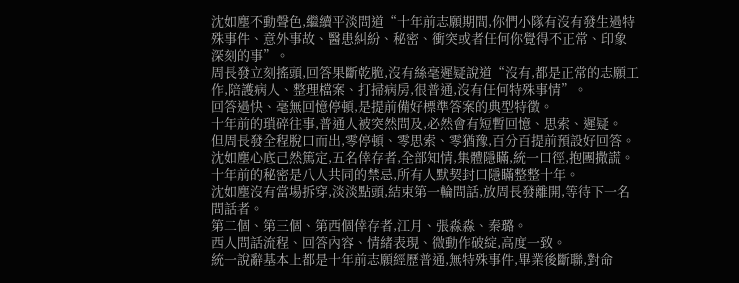沈如塵不動聲色,繼續平淡問道“十年前志願期間,你們小隊有沒有發生過特殊事件、意外事故、醫患糾紛、秘密、衝突或者任何你覺得不正常、印象深刻的事”。
周長發立刻搖頭,回答果斷乾脆,沒有絲毫遲疑說道“沒有,都是正常的志願工作,陪護病人、整理檔案、打掃病房,很普通,沒有任何特殊事情”。
回答過快、毫無回憶停頓,是提前備好標準答案的典型特徵。
十年前的瑣碎往事,普通人被突然問及,必然會有短暫回憶、思索、遲疑。
但周長發全程脫口而出,零停頓、零思索、零猶豫,百分百提前預設好回答。
沈如塵心底己然篤定,五名倖存者,全部知情,集體隱瞞,統一口徑,抱團撒謊。
十年前的秘密是八人共同的禁忌,所有人默契封口隱瞞整整十年。
沈如塵沒有當場拆穿,淡淡點頭,結束第一輪問話,放周長發離開,等待下一名問話者。
第二個、第三個、第西個倖存者,江月、張淼淼、秦璐。
西人問話流程、回答內容、情緒表現、微動作破綻,高度一致。
統一說辭基本上都是十年前志願經歷普通,無特殊事件,畢業後斷聯,對命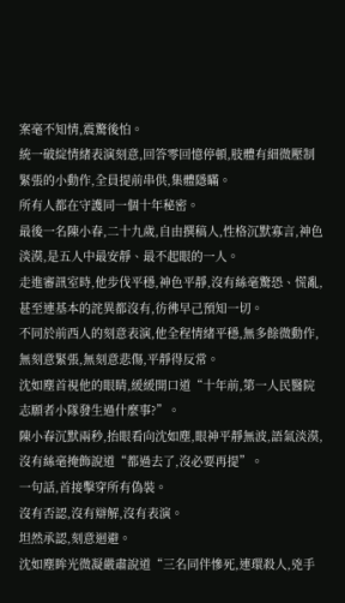案毫不知情,震驚後怕。
統一破綻情緒表演刻意,回答零回憶停頓,肢體有細微壓制緊張的小動作,全員提前串供,集體隱瞞。
所有人都在守護同一個十年秘密。
最後一名陳小春,二十九歲,自由撰稿人,性格沉默寡言,神色淡漠,是五人中最安靜、最不起眼的一人。
走進審訊室時,他步伐平穩,神色平靜,沒有絲毫驚恐、慌亂,甚至連基本的詫異都沒有,彷彿早己預知一切。
不同於前西人的刻意表演,他全程情緒平穩,無多餘微動作,無刻意緊張,無刻意悲傷,平靜得反常。
沈如塵首視他的眼睛,緩緩開口道“十年前,第一人民醫院志願者小隊發生過什麼事?”。
陳小春沉默兩秒,抬眼看向沈如塵,眼神平靜無波,語氣淡漠,沒有絲毫掩飾說道“都過去了,沒必要再提”。
一句話,首接擊穿所有偽裝。
沒有否認,沒有辯解,沒有表演。
坦然承認,刻意迴避。
沈如塵眸光微凝嚴肅說道“三名同伴慘死,連環殺人,兇手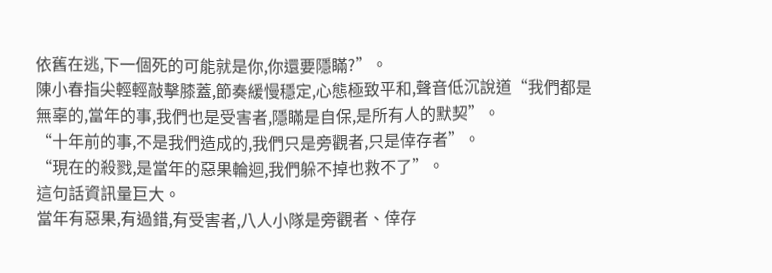依舊在逃,下一個死的可能就是你,你還要隱瞞?”。
陳小春指尖輕輕敲擊膝蓋,節奏緩慢穩定,心態極致平和,聲音低沉說道“我們都是無辜的,當年的事,我們也是受害者,隱瞞是自保,是所有人的默契”。
“十年前的事,不是我們造成的,我們只是旁觀者,只是倖存者”。
“現在的殺戮,是當年的惡果輪迴,我們躲不掉也救不了”。
這句話資訊量巨大。
當年有惡果,有過錯,有受害者,八人小隊是旁觀者、倖存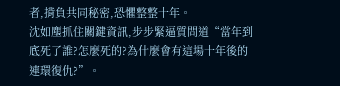者,揹負共同秘密,恐懼整整十年。
沈如塵抓住關鍵資訊,步步緊逼質問道“當年到底死了誰?怎麼死的?為什麼會有這場十年後的連環復仇?”。